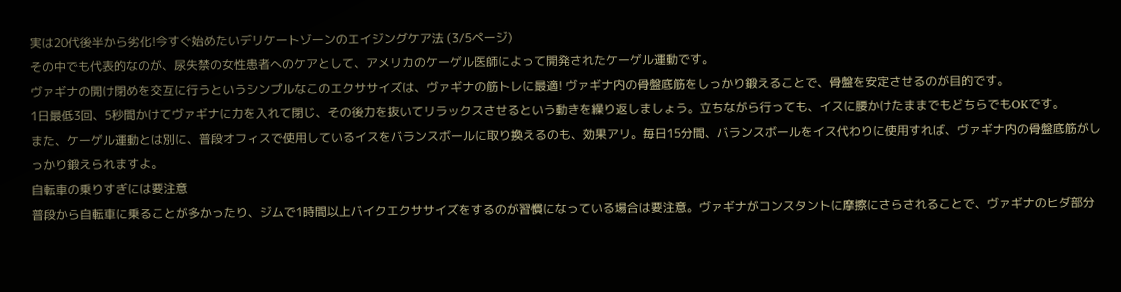実は20代後半から劣化!今すぐ始めたいデリケートゾーンのエイジングケア法 (3/5ページ)
その中でも代表的なのが、尿失禁の女性患者へのケアとして、アメリカのケーゲル医師によって開発されたケーゲル運動です。
ヴァギナの開け閉めを交互に行うというシンプルなこのエクササイズは、ヴァギナの筋トレに最適! ヴァギナ内の骨盤底筋をしっかり鍛えることで、骨盤を安定させるのが目的です。
1日最低3回、5秒間かけてヴァギナに力を入れて閉じ、その後力を抜いてリラックスさせるという動きを繰り返しましょう。立ちながら行っても、イスに腰かけたままでもどちらでもOKです。
また、ケーゲル運動とは別に、普段オフィスで使用しているイスをバランスボールに取り換えるのも、効果アリ。毎日15分間、バランスボールをイス代わりに使用すれば、ヴァギナ内の骨盤底筋がしっかり鍛えられますよ。
自転車の乗りすぎには要注意
普段から自転車に乗ることが多かったり、ジムで1時間以上バイクエクササイズをするのが習慣になっている場合は要注意。ヴァギナがコンスタントに摩擦にさらされることで、ヴァギナのヒダ部分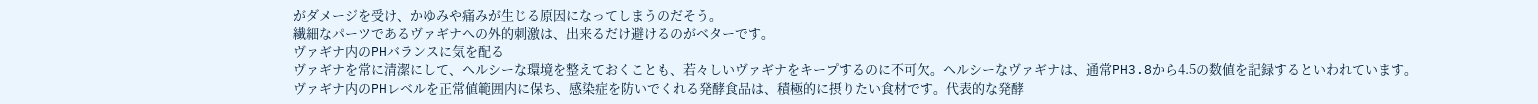がダメージを受け、かゆみや痛みが生じる原因になってしまうのだそう。
繊細なパーツであるヴァギナへの外的刺激は、出来るだけ避けるのがベターです。
ヴァギナ内のPHバランスに気を配る
ヴァギナを常に清潔にして、ヘルシーな環境を整えておくことも、若々しいヴァギナをキープするのに不可欠。ヘルシーなヴァギナは、通常PH3.8から4.5の数値を記録するといわれています。
ヴァギナ内のPHレベルを正常値範囲内に保ち、感染症を防いでくれる発酵食品は、積極的に摂りたい食材です。代表的な発酵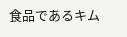食品であるキム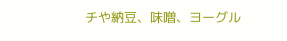チや納豆、味噌、ヨーグル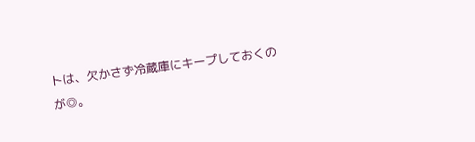トは、欠かさず冷蔵庫にキープしておくのが◎。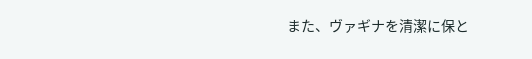また、ヴァギナを清潔に保と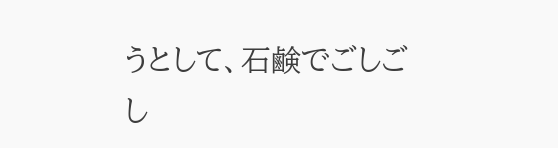うとして、石鹸でごしごし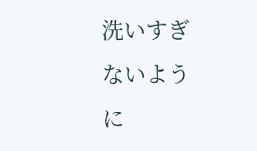洗いすぎないように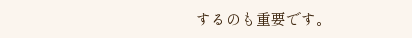するのも重要です。